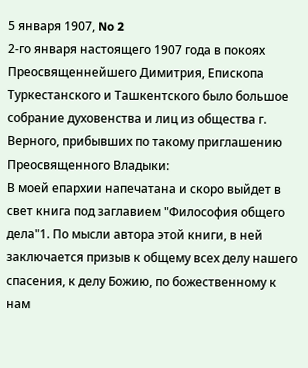5 января 1907, No 2
2-го января настоящего 1907 года в покоях Преосвященнейшего Димитрия, Епископа Туркестанского и Ташкентского было большое собрание духовенства и лиц из общества г. Верного, прибывших по такому приглашению Преосвященного Владыки:
В моей епархии напечатана и скоро выйдет в свет книга под заглавием "Философия общего дела"1. По мысли автора этой книги, в ней заключается призыв к общему всех делу нашего спасения, к делу Божию, по божественному к нам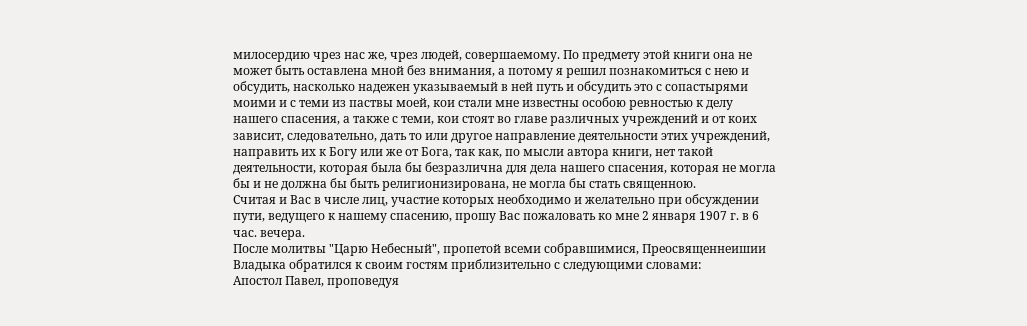милосердию чрез нас же, чрез людей, совершаемому. По предмету этой книги она не может быть оставлена мной без внимания, а потому я решил познакомиться с нею и обсудить, насколько надежен указываемый в ней путь и обсудить это с сопастырями моими и с теми из паствы моей, кои стали мне известны особою ревностью к делу нашего спасения, а также с теми, кои стоят во главе различных учреждений и от коих зависит, следовательно, дать то или другое направление деятельности этих учреждений, направить их к Богу или же от Бога, так как, по мысли автора книги, нет такой деятельности, которая была бы безразлична для дела нашего спасения, которая не могла бы и не должна бы быть религионизирована, не могла бы стать священною.
Считая и Вас в числе лиц, участие которых необходимо и желательно при обсуждении пути, ведущего к нашему спасению, прошу Вас пожаловать ко мне 2 января 1907 г. в 6 час. вечера.
После молитвы "Царю Небесный", пропетой всеми собравшимися, Преосвященнеишии Владыка обратился к своим гостям приблизительно с следующими словами:
Апостол Павел, проповедуя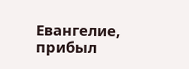Евангелие, прибыл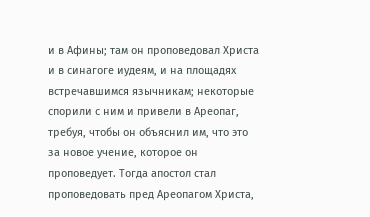и в Афины; там он проповедовал Христа и в синагоге иудеям, и на площадях встречавшимся язычникам; некоторые спорили с ним и привели в Ареопаг, требуя, чтобы он объяснил им, что это за новое учение, которое он проповедует. Тогда апостол стал проповедовать пред Ареопагом Христа,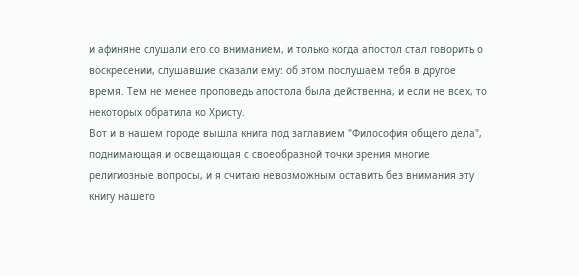и афиняне слушали его со вниманием, и только когда апостол стал говорить о воскресении, слушавшие сказали ему: об этом послушаем тебя в другое время. Тем не менее проповедь апостола была действенна, и если не всех, то некоторых обратила ко Христу.
Вот и в нашем городе вышла книга под заглавием "Философия общего дела", поднимающая и освещающая с своеобразной точки зрения многие религиозные вопросы, и я считаю невозможным оставить без внимания эту книгу нашего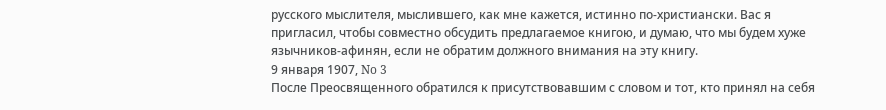русского мыслителя, мыслившего, как мне кажется, истинно по-христиански. Вас я пригласил, чтобы совместно обсудить предлагаемое книгою, и думаю, что мы будем хуже язычников-афинян, если не обратим должного внимания на эту книгу.
9 января 1907, No 3
После Преосвященного обратился к присутствовавшим с словом и тот, кто принял на себя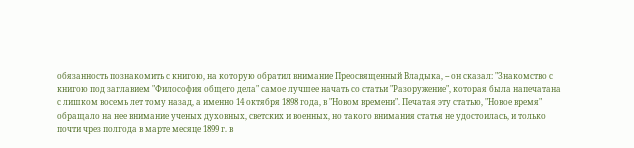обязанность познакомить с книгою, на которую обратил внимание Преосвященный Владыка, -- он сказал: "Знакомство с книгою под заглавием "Философия общего дела" самое лучшее начать со статьи "Разоружение", которая была напечатана с лишком восемь лет тому назад, а именно 14 октября 1898 года, в "Новом времени". Печатая эту статью, "Новое время" обращало на нее внимание ученых духовных, светских и военных, но такого внимания статья не удостоилась, и только почти чрез полгода в марте месяце 1899 г. в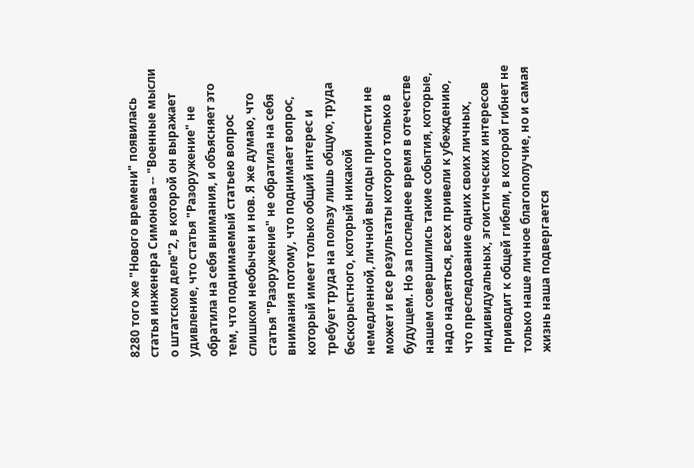8280 того же "Нового времени" появилась статья инженера Симонова -- "Военные мысли о штатском деле"2, в которой он выражает удивление, что статья "Разоружение" не обратила на себя внимания, и объясняет это тем, что поднимаемый статьею вопрос слишком необычен и нов. Я же думаю, что статья "Разоружение" не обратила на себя внимания потому, что поднимает вопрос, который имеет только общий интерес и требует труда на пользу лишь общую, труда бескорыстного, который никакой немедленной, личной выгоды принести не может и все результаты которого только в будущем. Но за последнее время в отечестве нашем совершились такие события, которые, надо надеяться, всех привели к убеждению, что преследование одних своих личных, индивидуальных, эгоистических интересов приводит к общей гибели, в которой гибнет не только наше личное благополучие, но и самая жизнь наша подвергается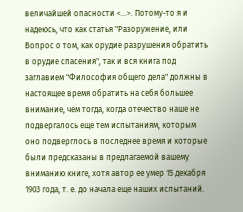величайшей опасности <...>. Потому-то я и надеюсь, что как статья "Разоружение, или Вопрос о том, как орудие разрушения обратить в орудие спасения", так и вся книга под заглавием "Философия общего дела" должны в настоящее время обратить на себя большее внимание, чем тогда, когда отечество наше не подвергалось еще тем испытаниям, которым оно подверглось в последнее время и которые были предсказаны в предлагаемой вашему вниманию книге, хотя автор ее умер 15 декабря 1903 года, т. е. до начала еще наших испытаний.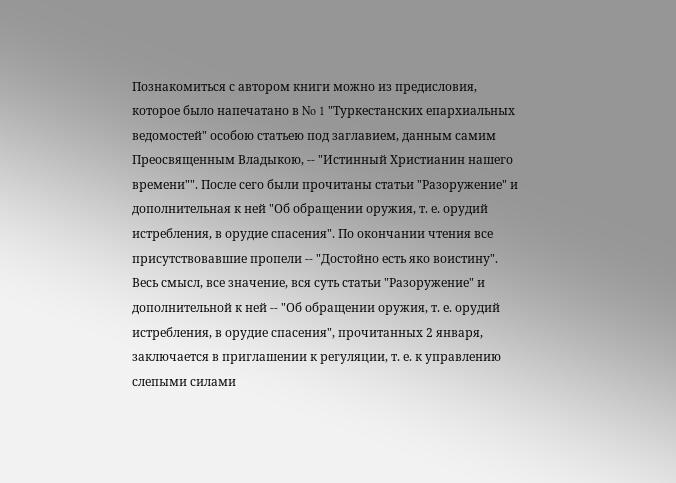Познакомиться с автором книги можно из предисловия, которое было напечатано в No 1 "Туркестанских епархиальных ведомостей" особою статьею под заглавием, данным самим Преосвященным Владыкою, -- "Истинный Христианин нашего времени"". После сего были прочитаны статьи "Разоружение" и дополнительная к ней "Об обращении оружия, т. е. орудий истребления, в орудие спасения". По окончании чтения все присутствовавшие пропели -- "Достойно есть яко воистину".
Весь смысл, все значение, вся суть статьи "Разоружение" и дополнительной к ней -- "Об обращении оружия, т. е. орудий истребления, в орудие спасения", прочитанных 2 января, заключается в приглашении к регуляции, т. е. к управлению слепыми силами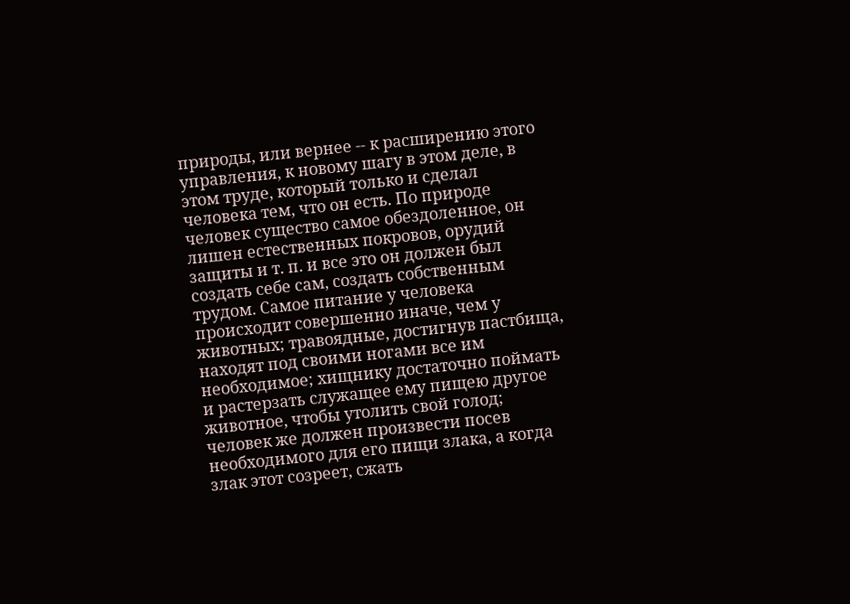природы, или вернее -- к расширению этого управления, к новому шагу в этом деле, в этом труде, который только и сделал человека тем, что он есть. По природе человек существо самое обездоленное, он лишен естественных покровов, орудий защиты и т. п. и все это он должен был создать себе сам, создать собственным трудом. Самое питание у человека происходит совершенно иначе, чем у животных; травоядные, достигнув пастбища, находят под своими ногами все им необходимое; хищнику достаточно поймать и растерзать служащее ему пищею другое животное, чтобы утолить свой голод; человек же должен произвести посев необходимого для его пищи злака, а когда злак этот созреет, сжать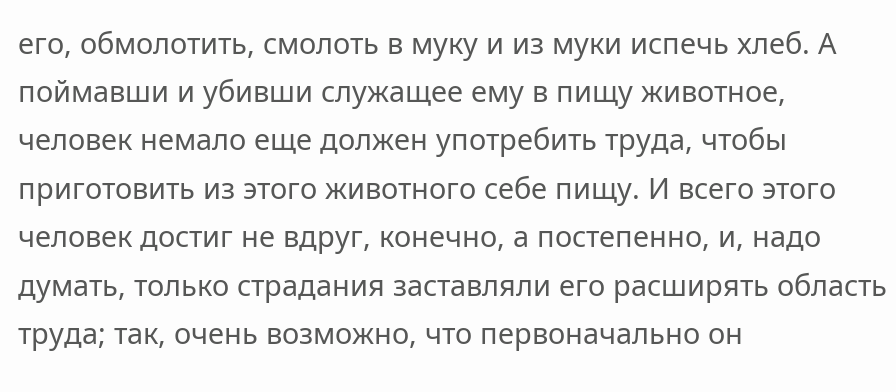его, обмолотить, смолоть в муку и из муки испечь хлеб. А поймавши и убивши служащее ему в пищу животное, человек немало еще должен употребить труда, чтобы приготовить из этого животного себе пищу. И всего этого человек достиг не вдруг, конечно, а постепенно, и, надо думать, только страдания заставляли его расширять область труда; так, очень возможно, что первоначально он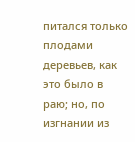питался только плодами деревьев, как это было в раю; но, по изгнании из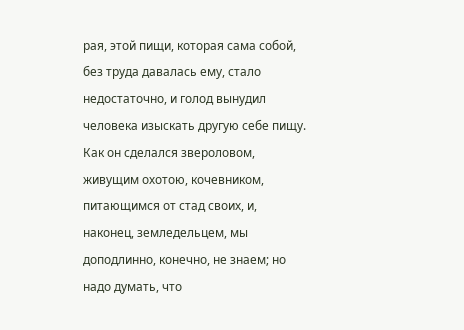рая, этой пищи, которая сама собой, без труда давалась ему, стало недостаточно, и голод вынудил человека изыскать другую себе пищу. Как он сделался звероловом, живущим охотою, кочевником, питающимся от стад своих, и, наконец, земледельцем, мы доподлинно, конечно, не знаем; но надо думать, что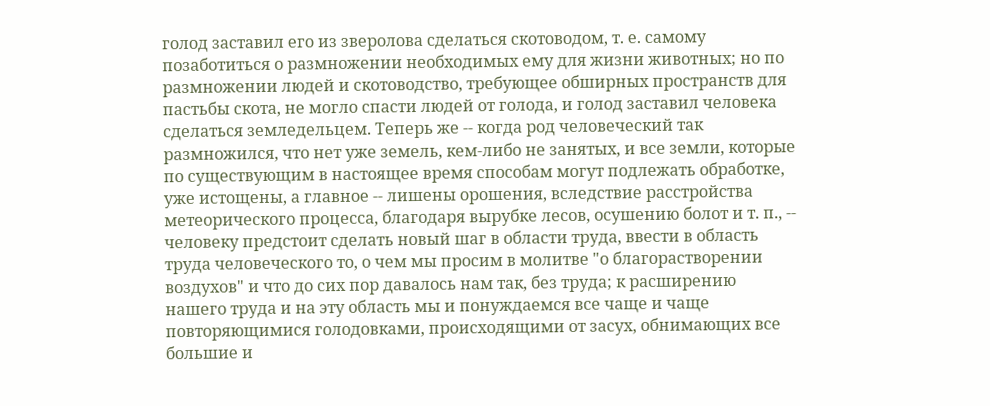голод заставил его из зверолова сделаться скотоводом, т. е. самому позаботиться о размножении необходимых ему для жизни животных; но по размножении людей и скотоводство, требующее обширных пространств для пастьбы скота, не могло спасти людей от голода, и голод заставил человека сделаться земледельцем. Теперь же -- когда род человеческий так размножился, что нет уже земель, кем-либо не занятых, и все земли, которые по существующим в настоящее время способам могут подлежать обработке, уже истощены, а главное -- лишены орошения, вследствие расстройства метеорического процесса, благодаря вырубке лесов, осушению болот и т. п., -- человеку предстоит сделать новый шаг в области труда, ввести в область труда человеческого то, о чем мы просим в молитве "о благорастворении воздухов" и что до сих пор давалось нам так, без труда; к расширению нашего труда и на эту область мы и понуждаемся все чаще и чаще повторяющимися голодовками, происходящими от засух, обнимающих все большие и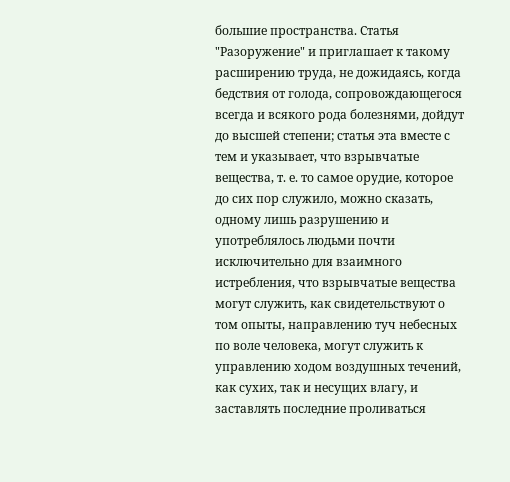большие пространства. Статья "Разоружение" и приглашает к такому расширению труда, не дожидаясь, когда бедствия от голода, сопровождающегося всегда и всякого рода болезнями, дойдут до высшей степени; статья эта вместе с тем и указывает, что взрывчатые вещества, т. е. то самое орудие, которое до сих пор служило, можно сказать, одному лишь разрушению и употреблялось людьми почти исключительно для взаимного истребления, что взрывчатые вещества могут служить, как свидетельствуют о том опыты, направлению туч небесных по воле человека, могут служить к управлению ходом воздушных течений, как сухих, так и несущих влагу, и заставлять последние проливаться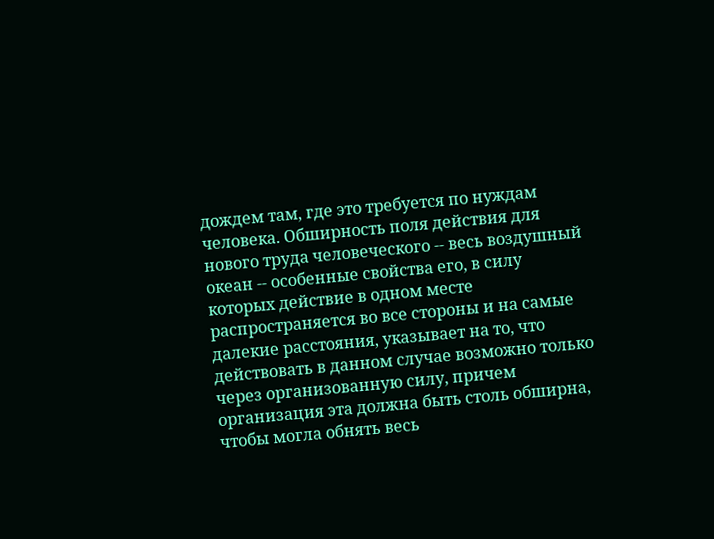дождем там, где это требуется по нуждам человека. Обширность поля действия для нового труда человеческого -- весь воздушный океан -- особенные свойства его, в силу которых действие в одном месте распространяется во все стороны и на самые далекие расстояния, указывает на то, что действовать в данном случае возможно только через организованную силу, причем организация эта должна быть столь обширна, чтобы могла обнять весь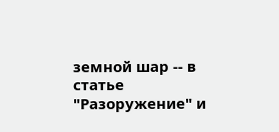земной шар -- в статье "Разоружение" и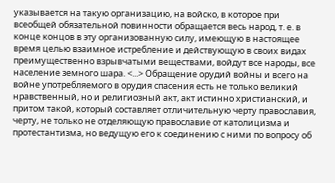указывается на такую организацию, на войско, в которое при всеобщей обязательной повинности обращается весь народ, т. е. в конце концов в эту организованную силу, имеющую в настоящее время целью взаимное истребление и действующую в своих видах преимущественно взрывчатыми веществами, войдут все народы, все население земного шара. <...> Обращение орудий войны и всего на войне употребляемого в орудия спасения есть не только великий нравственный, но и религиозный акт, акт истинно христианский, и притом такой, который составляет отличительную черту православия, черту, не только не отделяющую православие от католицизма и протестантизма, но ведущую его к соединению с ними по вопросу об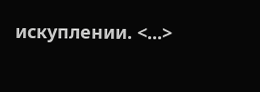искуплении. <...>